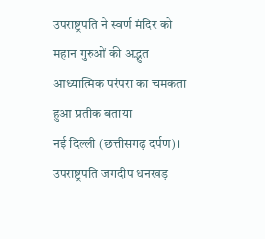उपराष्ट्रपति ने स्वर्ण मंदिर को महान गुरुओं की अद्भुत आध्यात्मिक परंपरा का चमकता हुआ प्रतीक बताया
नई दिल्ली (छत्तीसगढ़ दर्पण)। उपराष्ट्रपति जगदीप धनखड़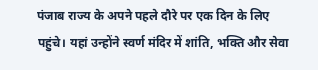पंजाब राज्य के अपने पहले दौरे पर एक दिन के लिए पहुंचे। यहां उन्होंने स्वर्ण मंदिर में शांति, भक्ति और सेवा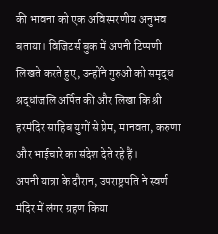की भावना को एक अविस्मरणीय अनुभव बताया। विजिटर्स बुक में अपनी टिप्पणी लिखते करते हुए, उन्होंने गुरुओं को समृद्ध श्रद्धांजलि अर्पित की और लिखा कि श्री हरमंदिर साहिब युगों से प्रेम, मानवता, करुणा और भाईचारे का संदेश देते रहे हैं।
अपनी यात्रा के दौरान, उपराष्ट्रपति ने स्वर्ण मंदिर में लंगर ग्रहण किया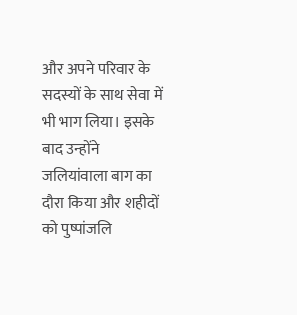और अपने परिवार के सदस्यों के साथ सेवा में भी भाग लिया। इसके बाद उन्होंने जलियांवाला बाग का दौरा किया और शहीदों को पुष्पांजलि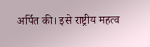अर्पित की। इसे राष्ट्रीय महत्व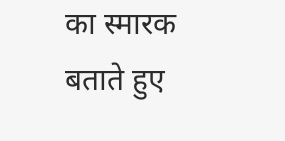का स्मारक बताते हुए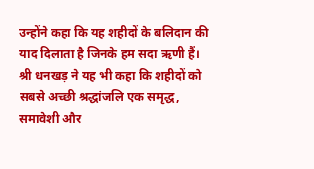उन्होंने कहा कि यह शहीदों के बलिदान की याद दिलाता है जिनके हम सदा ऋणी हैं।
श्री धनखड़ ने यह भी कहा कि शहीदों को सबसे अच्छी श्रद्धांजलि एक समृद्ध, समावेशी और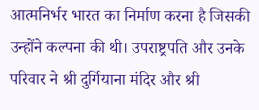आत्मनिर्भर भारत का निर्माण करना है जिसकी उन्होंने कल्पना की थी। उपराष्ट्रपति और उनके परिवार ने श्री दुर्गियाना मंदिर और श्री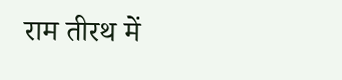राम तीरथ में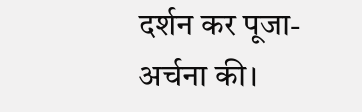दर्शन कर पूजा-अर्चना की।